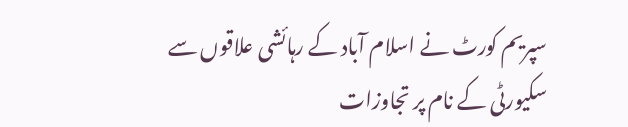سپریم کورٹ نے اسلام آباد کے رہائشی علاقوں سے سکیورٹی کے نام پر تجاوزات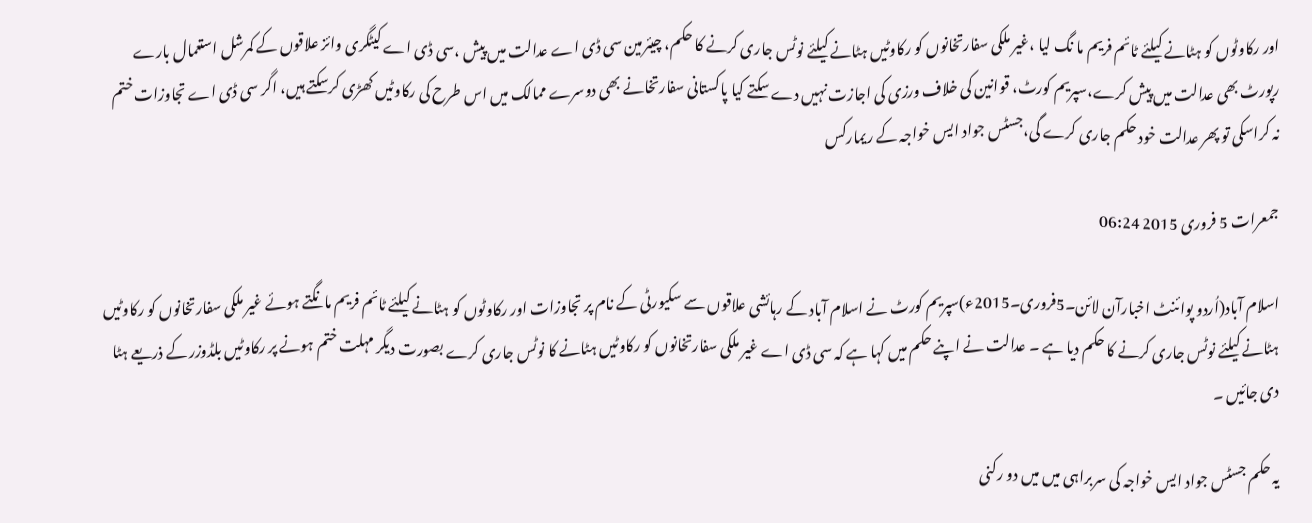اور رکاوٹوں کو ہٹانے کیلئے ٹائم فریم ما نگ لیا ،غیر ملکی سفارتخانوں کو رکاوٹیں ہٹانے کیلئے نوٹس جاری کرنے کا حکم، چیئرمین سی ڈی اے عدالت میں پیش ،سی ڈی اے کیٹگری وائز علاقوں کے کمرشل استعمال بارے رپورٹ بھی عدالت میں پیش کرے،سپریم کورٹ، قوانین کی خلاف ورزی کی اجازت نہیں دے سکتے کیا پاکستانی سفارتخانے بھی دوسرے ممالک میں اس طرح کی رکاوٹیں کھڑی کرسکتے ہیں، اگر سی ڈی اے تجاوزات ختم نہ کراسکی تو پھر عدالت خود حکم جاری کرے گی،جسٹس جواد ایس خواجہ کے ریمارکس

جمعرات 5 فروری 2015 06:24

اسلام آباد(اُردو پوائنٹ اخبارآن لائن۔5فروری۔2015ء)سپریم کورٹ نے اسلام آباد کے رہائشی علاقوں سے سکیورٹی کے نام پر تجاوزات اور رکاوٹوں کو ہٹانے کیلئے ٹائم فریم مانگتے ہوئے غیر ملکی سفارتخانوں کو رکاوٹیں ہٹانے کیلئے نوٹس جاری کرنے کا حکم دیا ہے ۔ عدالت نے اپنے حکم میں کہا ہے کہ سی ڈی اے غیر ملکی سفارتخانوں کو رکاوٹیں ہٹانے کا نوٹس جاری کرے بصورت دیگر مہلت ختم ہونے پر رکاوٹیں بلڈوزر کے ذریعے ہٹا دی جائیں ۔

یہ حکم جسٹس جواد ایس خواجہ کی سربراہی میں میں دو رکنی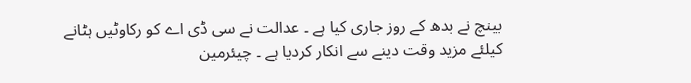بینچ نے بدھ کے روز جاری کیا ہے ۔ عدالت نے سی ڈی اے کو رکاوٹیں ہٹانے کیلئے مزید وقت دینے سے انکار کردیا ہے ۔ چیئرمین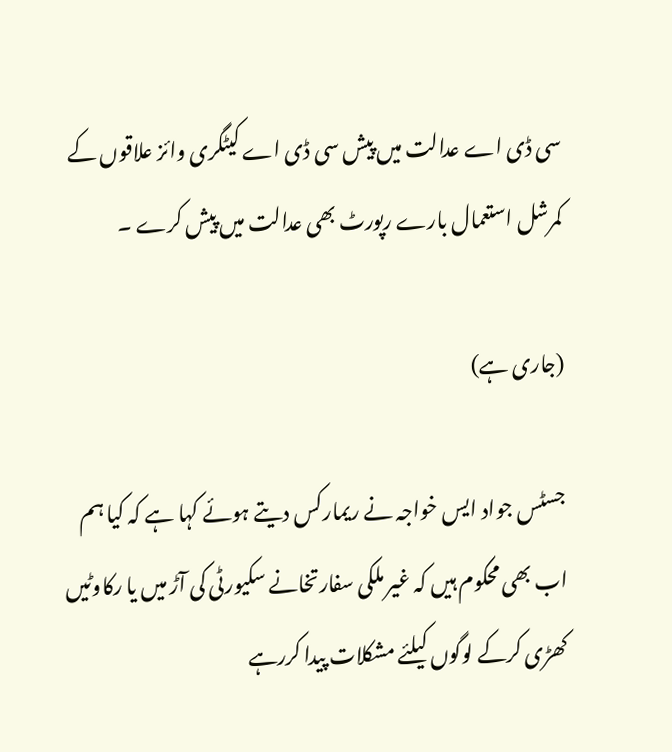سی ڈی اے عدالت میں پیش سی ڈی اے کیٹگری وائز علاقوں کے کمرشل استعمال بارے رپورٹ بھی عدالت میں پیش کرے ۔

(جاری ہے)

جسٹس جواد ایس خواجہ نے ریمارکس دیتے ہوئے کہا ہے کہ کیا ہم اب بھی محکوم ہیں کہ غیر ملکی سفارتخانے سکیورٹی کی آڑ میں یا رکاوٹیں کھڑی کرکے لوگوں کیلئے مشکلات پیدا کررہے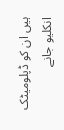ہیں ان کو ڈپلومیٹک انکلیو جانے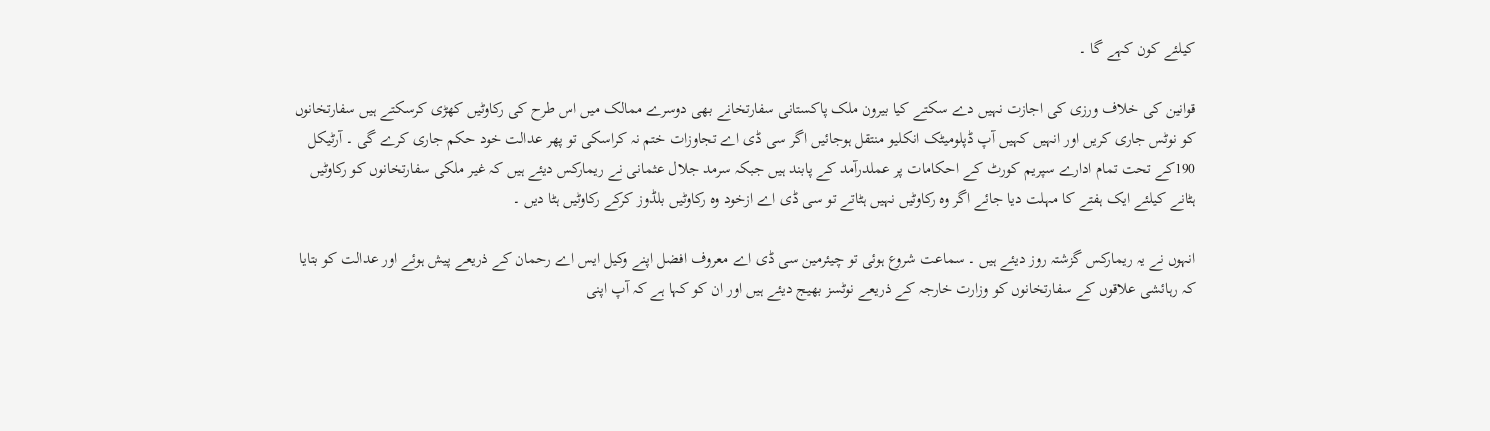کیلئے کون کہے گا ۔

قوانین کی خلاف ورزی کی اجازت نہیں دے سکتے کیا بیرون ملک پاکستانی سفارتخانے بھی دوسرے ممالک میں اس طرح کی رکاوٹیں کھڑی کرسکتے ہیں سفارتخانوں کو نوٹس جاری کریں اور انہیں کہیں آپ ڈپلومیٹک انکلیو منتقل ہوجائیں اگر سی ڈی اے تجاوزات ختم نہ کراسکی تو پھر عدالت خود حکم جاری کرے گی ۔ آرٹیکل 190کے تحت تمام ادارے سپریم کورٹ کے احکامات پر عملدرآمد کے پابند ہیں جبکہ سرمد جلال عثمانی نے ریمارکس دیئے ہیں کہ غیر ملکی سفارتخانوں کو رکاوٹیں ہٹانے کیلئے ایک ہفتے کا مہلت دیا جائے اگر وہ رکاوٹیں نہیں ہٹاتے تو سی ڈی اے ازخود وہ رکاوٹیں بلڈوز کرکے رکاوٹیں ہٹا دیں ۔

انہوں نے یہ ریمارکس گزشتہ روز دیئے ہیں ۔ سماعت شروع ہوئی تو چیئرمین سی ڈی اے معروف افضل اپنے وکیل ایس اے رحمان کے ذریعے پیش ہوئے اور عدالت کو بتایا کہ رہائشی علاقوں کے سفارتخانوں کو وزارت خارجہ کے ذریعے نوٹسز بھیج دیئے ہیں اور ان کو کہا ہے کہ آپ اپنی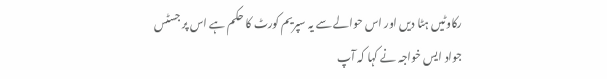رکاوٹیں ہٹا دیں اور اس حوالے سے یہ سپریم کورٹ کا حکم ہے اس پر جسٹس جواد ایس خواجہ نے کہا کہ آپ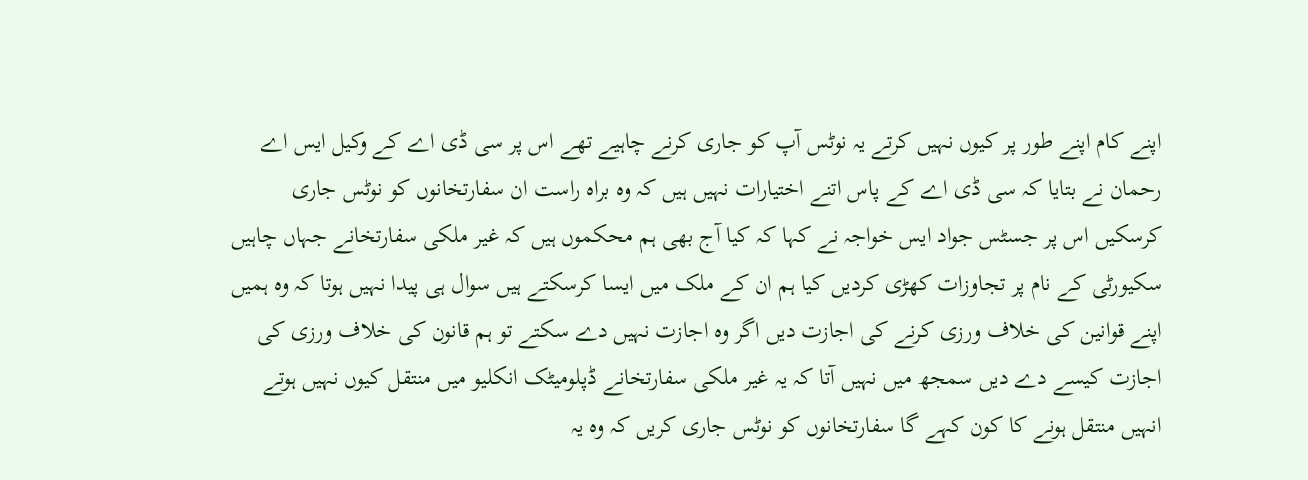اپنے کام اپنے طور پر کیوں نہیں کرتے یہ نوٹس آپ کو جاری کرنے چاہیے تھے اس پر سی ڈی اے کے وکیل ایس اے رحمان نے بتایا کہ سی ڈی اے کے پاس اتنے اختیارات نہیں ہیں کہ وہ براہ راست ان سفارتخانوں کو نوٹس جاری کرسکیں اس پر جسٹس جواد ایس خواجہ نے کہا کہ کیا آج بھی ہم محکموں ہیں کہ غیر ملکی سفارتخانے جہاں چاہیں سکیورٹی کے نام پر تجاوزات کھڑی کردیں کیا ہم ان کے ملک میں ایسا کرسکتے ہیں سوال ہی پیدا نہیں ہوتا کہ وہ ہمیں اپنے قوانین کی خلاف ورزی کرنے کی اجازت دیں اگر وہ اجازت نہیں دے سکتے تو ہم قانون کی خلاف ورزی کی اجازت کیسے دے دیں سمجھ میں نہیں آتا کہ یہ غیر ملکی سفارتخانے ڈپلومیٹک انکلیو میں منتقل کیوں نہیں ہوتے انہیں منتقل ہونے کا کون کہے گا سفارتخانوں کو نوٹس جاری کریں کہ وہ یہ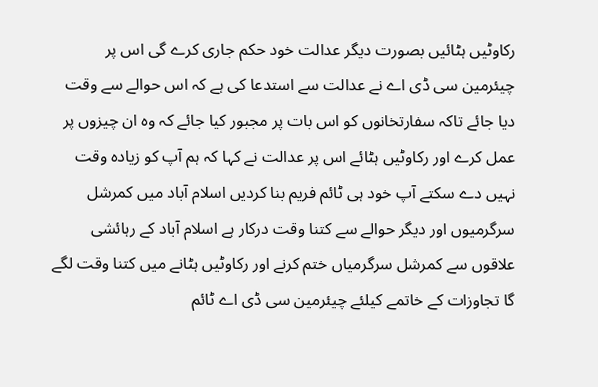رکاوٹیں ہٹائیں بصورت دیگر عدالت خود حکم جاری کرے گی اس پر چیئرمین سی ڈی اے نے عدالت سے استدعا کی ہے کہ اس حوالے سے وقت دیا جائے تاکہ سفارتخانوں کو اس بات پر مجبور کیا جائے کہ وہ ان چیزوں پر عمل کرے اور رکاوٹیں ہٹائے اس پر عدالت نے کہا کہ ہم آپ کو زیادہ وقت نہیں دے سکتے آپ خود ہی ٹائم فریم بنا کردیں اسلام آباد میں کمرشل سرگرمیوں اور دیگر حوالے سے کتنا وقت درکار ہے اسلام آباد کے رہائشی علاقوں سے کمرشل سرگرمیاں ختم کرنے اور رکاوٹیں ہٹانے میں کتنا وقت لگے گا تجاوزات کے خاتمے کیلئے چیئرمین سی ڈی اے ٹائم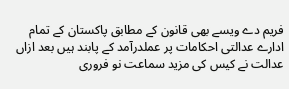فریم دے ویسے بھی قانون کے مطابق پاکستان کے تمام ادارے عدالتی احکامات پر عملدرآمد کے پابند ہیں بعد ازاں عدالت نے کیس کی مزید سماعت نو فروری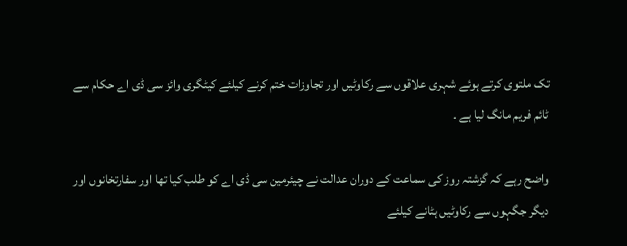تک ملتوی کرتے ہوئے شہری علاقوں سے رکاوٹیں اور تجاوزات ختم کرنے کیلئے کیٹگری وائز سی ڈی اے حکام سے ٹائم فریم مانگ لیا ہے ۔

واضح رہے کہ گزشتہ روز کی سماعت کے دوران عدالت نے چیئرمین سی ڈی اے کو طلب کیا تھا اور سفارتخانوں اور دیگر جگہوں سے رکاوٹیں ہٹانے کیلئے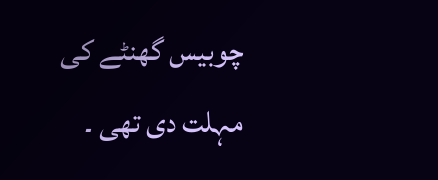چوبیس گھنٹے کی مہلت دی تھی ۔